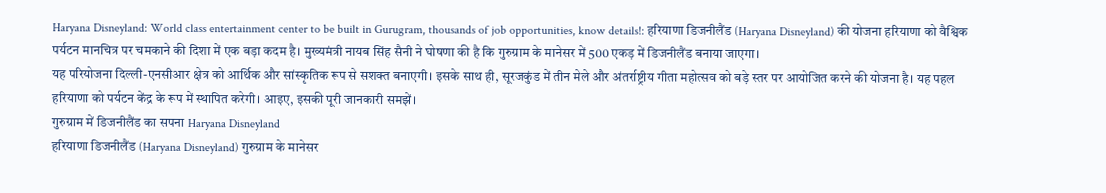Haryana Disneyland: World class entertainment center to be built in Gurugram, thousands of job opportunities, know details!: हरियाणा डिजनीलैंड (Haryana Disneyland) की योजना हरियाणा को वैश्विक पर्यटन मानचित्र पर चमकाने की दिशा में एक बड़ा कदम है। मुख्यमंत्री नायब सिंह सैनी ने घोषणा की है कि गुरुग्राम के मानेसर में 500 एकड़ में डिजनीलैंड बनाया जाएगा।
यह परियोजना दिल्ली-एनसीआर क्षेत्र को आर्थिक और सांस्कृतिक रूप से सशक्त बनाएगी। इसके साथ ही, सूरजकुंड में तीन मेले और अंतर्राष्ट्रीय गीता महोत्सव को बड़े स्तर पर आयोजित करने की योजना है। यह पहल हरियाणा को पर्यटन केंद्र के रूप में स्थापित करेगी। आइए, इसकी पूरी जानकारी समझें।
गुरुग्राम में डिजनीलैंड का सपना Haryana Disneyland
हरियाणा डिजनीलैंड (Haryana Disneyland) गुरुग्राम के मानेसर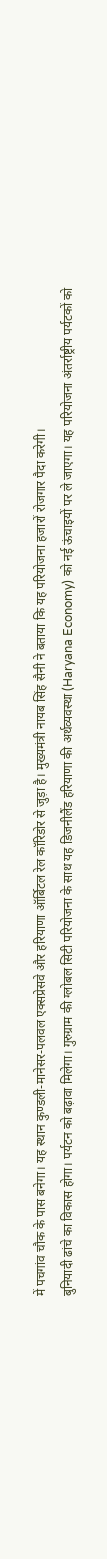में पचगांव चौक के पास बनेगा। यह स्थान कुण्डली-मानेसर-पलवल एक्सप्रेसवे और हरियाणा ऑर्बिटल रेल कॉरिडोर से जुड़ा है। मुख्यमंत्री नायब सिंह सैनी ने बताया कि यह परियोजना हजारों रोजगार पैदा करेगी।
बुनियादी ढांचे का विकास होगा। पर्यटन को बढ़ावा मिलेगा। गुरुग्राम की ग्लोबल सिटी परियोजना के साथ यह डिजनीलैंड हरियाणा की अर्थव्यवस्था (Haryana Economy) को नई ऊंचाइयों पर ले जाएगा। यह परियोजना अंतर्राष्ट्रीय पर्यटकों को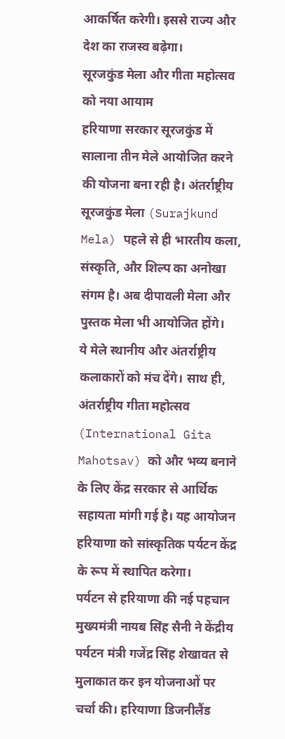आकर्षित करेगी। इससे राज्य और देश का राजस्व बढ़ेगा।
सूरजकुंड मेला और गीता महोत्सव को नया आयाम
हरियाणा सरकार सूरजकुंड में सालाना तीन मेले आयोजित करने की योजना बना रही है। अंतर्राष्ट्रीय सूरजकुंड मेला (Surajkund Mela) पहले से ही भारतीय कला, संस्कृति, और शिल्प का अनोखा संगम है। अब दीपावली मेला और पुस्तक मेला भी आयोजित होंगे।
ये मेले स्थानीय और अंतर्राष्ट्रीय कलाकारों को मंच देंगे। साथ ही, अंतर्राष्ट्रीय गीता महोत्सव (International Gita Mahotsav) को और भव्य बनाने के लिए केंद्र सरकार से आर्थिक सहायता मांगी गई है। यह आयोजन हरियाणा को सांस्कृतिक पर्यटन केंद्र के रूप में स्थापित करेगा।
पर्यटन से हरियाणा की नई पहचान
मुख्यमंत्री नायब सिंह सैनी ने केंद्रीय पर्यटन मंत्री गजेंद्र सिंह शेखावत से मुलाकात कर इन योजनाओं पर चर्चा की। हरियाणा डिजनीलैंड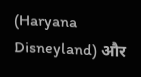(Haryana Disneyland) और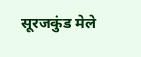सूरजकुंड मेले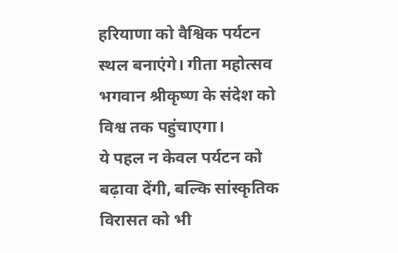हरियाणा को वैश्विक पर्यटन स्थल बनाएंगे। गीता महोत्सव भगवान श्रीकृष्ण के संदेश को विश्व तक पहुंचाएगा।
ये पहल न केवल पर्यटन को बढ़ावा देंगी, बल्कि सांस्कृतिक विरासत को भी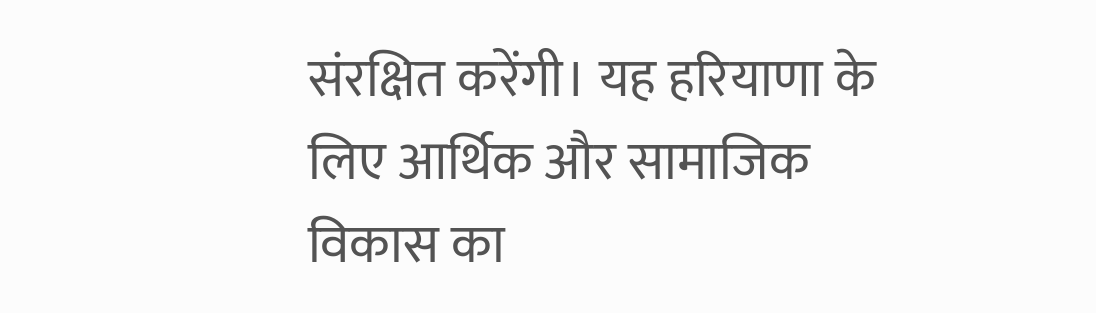संरक्षित करेंगी। यह हरियाणा के लिए आर्थिक और सामाजिक विकास का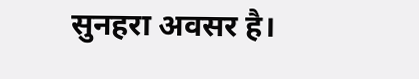सुनहरा अवसर है।